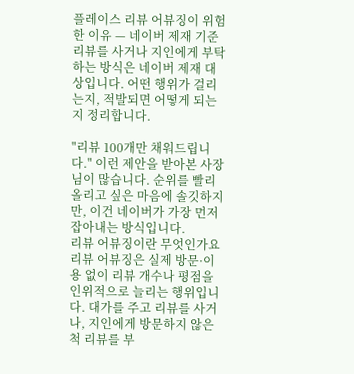플레이스 리뷰 어뷰징이 위험한 이유 — 네이버 제재 기준
리뷰를 사거나 지인에게 부탁하는 방식은 네이버 제재 대상입니다. 어떤 행위가 걸리는지, 적발되면 어떻게 되는지 정리합니다.

"리뷰 100개만 채워드립니다." 이런 제안을 받아본 사장님이 많습니다. 순위를 빨리 올리고 싶은 마음에 솔깃하지만, 이건 네이버가 가장 먼저 잡아내는 방식입니다.
리뷰 어뷰징이란 무엇인가요
리뷰 어뷰징은 실제 방문·이용 없이 리뷰 개수나 평점을 인위적으로 늘리는 행위입니다. 대가를 주고 리뷰를 사거나, 지인에게 방문하지 않은 척 리뷰를 부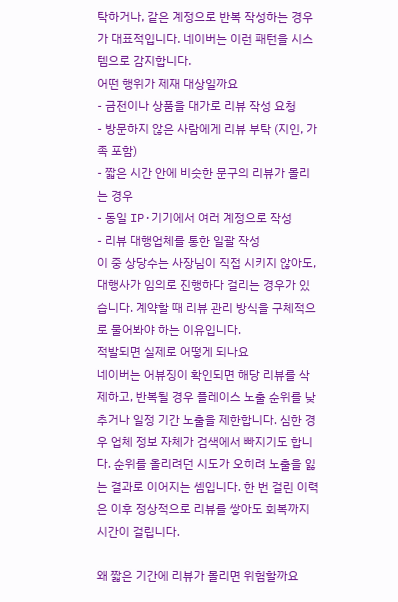탁하거나, 같은 계정으로 반복 작성하는 경우가 대표적입니다. 네이버는 이런 패턴을 시스템으로 감지합니다.
어떤 행위가 제재 대상일까요
- 금전이나 상품을 대가로 리뷰 작성 요청
- 방문하지 않은 사람에게 리뷰 부탁 (지인, 가족 포함)
- 짧은 시간 안에 비슷한 문구의 리뷰가 몰리는 경우
- 동일 IP·기기에서 여러 계정으로 작성
- 리뷰 대행업체를 통한 일괄 작성
이 중 상당수는 사장님이 직접 시키지 않아도, 대행사가 임의로 진행하다 걸리는 경우가 있습니다. 계약할 때 리뷰 관리 방식을 구체적으로 물어봐야 하는 이유입니다.
적발되면 실제로 어떻게 되나요
네이버는 어뷰징이 확인되면 해당 리뷰를 삭제하고, 반복될 경우 플레이스 노출 순위를 낮추거나 일정 기간 노출을 제한합니다. 심한 경우 업체 정보 자체가 검색에서 빠지기도 합니다. 순위를 올리려던 시도가 오히려 노출을 잃는 결과로 이어지는 셈입니다. 한 번 걸린 이력은 이후 정상적으로 리뷰를 쌓아도 회복까지 시간이 걸립니다.

왜 짧은 기간에 리뷰가 몰리면 위험할까요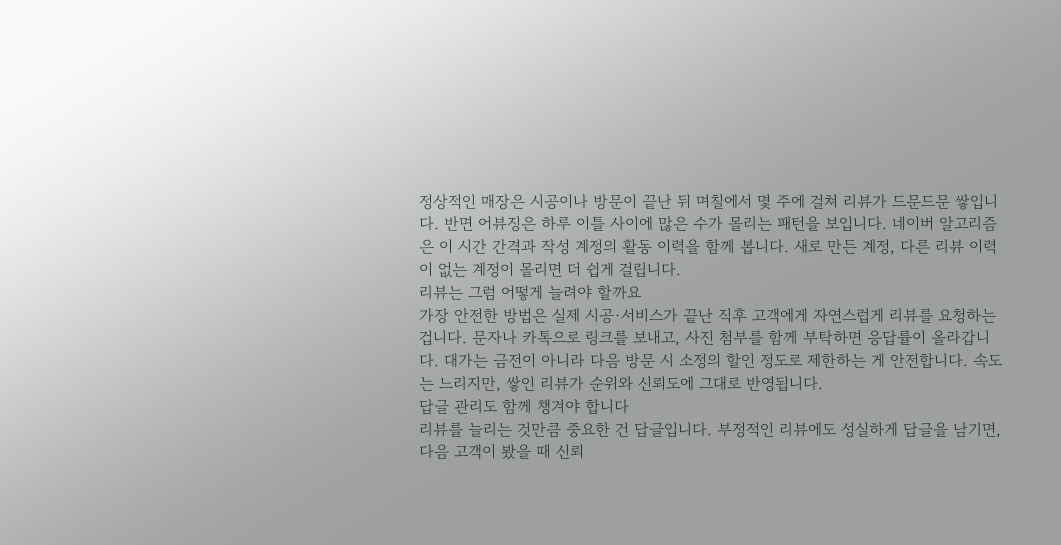정상적인 매장은 시공이나 방문이 끝난 뒤 며칠에서 몇 주에 걸쳐 리뷰가 드문드문 쌓입니다. 반면 어뷰징은 하루 이틀 사이에 많은 수가 몰리는 패턴을 보입니다. 네이버 알고리즘은 이 시간 간격과 작성 계정의 활동 이력을 함께 봅니다. 새로 만든 계정, 다른 리뷰 이력이 없는 계정이 몰리면 더 쉽게 걸립니다.
리뷰는 그럼 어떻게 늘려야 할까요
가장 안전한 방법은 실제 시공·서비스가 끝난 직후 고객에게 자연스럽게 리뷰를 요청하는 겁니다. 문자나 카톡으로 링크를 보내고, 사진 첨부를 함께 부탁하면 응답률이 올라갑니다. 대가는 금전이 아니라 다음 방문 시 소정의 할인 정도로 제한하는 게 안전합니다. 속도는 느리지만, 쌓인 리뷰가 순위와 신뢰도에 그대로 반영됩니다.
답글 관리도 함께 챙겨야 합니다
리뷰를 늘리는 것만큼 중요한 건 답글입니다. 부정적인 리뷰에도 성실하게 답글을 남기면, 다음 고객이 봤을 때 신뢰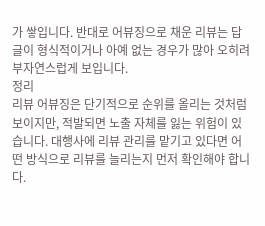가 쌓입니다. 반대로 어뷰징으로 채운 리뷰는 답글이 형식적이거나 아예 없는 경우가 많아 오히려 부자연스럽게 보입니다.
정리
리뷰 어뷰징은 단기적으로 순위를 올리는 것처럼 보이지만, 적발되면 노출 자체를 잃는 위험이 있습니다. 대행사에 리뷰 관리를 맡기고 있다면 어떤 방식으로 리뷰를 늘리는지 먼저 확인해야 합니다.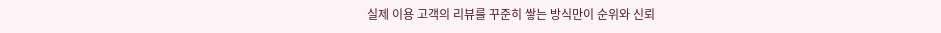실제 이용 고객의 리뷰를 꾸준히 쌓는 방식만이 순위와 신뢰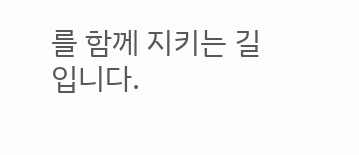를 함께 지키는 길입니다.